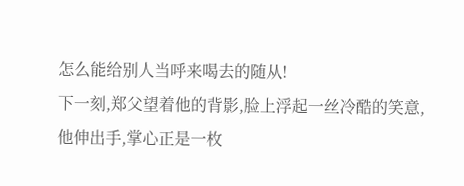怎么能给别人当呼来喝去的随从!
下一刻,郑父望着他的背影,脸上浮起一丝冷酷的笑意,他伸出手,掌心正是一枚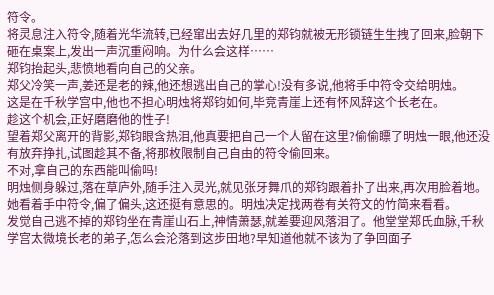符令。
将灵息注入符令,随着光华流转,已经窜出去好几里的郑钧就被无形锁链生生拽了回来,脸朝下砸在桌案上,发出一声沉重闷响。为什么会这样……
郑钧抬起头,悲愤地看向自己的父亲。
郑父冷笑一声,姜还是老的辣,他还想逃出自己的掌心!没有多说,他将手中符令交给明烛。
这是在千秋学宫中,他也不担心明烛将郑钧如何,毕竞青崖上还有怀风辞这个长老在。
趁这个机会,正好磨磨他的性子!
望着郑父离开的背影,郑钧眼含热泪,他真要把自己一个人留在这里?偷偷瞟了明烛一眼,他还没有放弃挣扎,试图趁其不备,将那枚限制自己自由的符令偷回来。
不对,拿自己的东西能叫偷吗!
明烛侧身躲过,落在草庐外,随手注入灵光,就见张牙舞爪的郑钧跟着扑了出来,再次用脸着地。
她看着手中符令,偏了偏头,这还挺有意思的。明烛决定找两卷有关符文的竹简来看看。
发觉自己逃不掉的郑钧坐在青崖山石上,神情萧瑟,就差要迎风落泪了。他堂堂郑氏血脉,千秋学宫太微境长老的弟子,怎么会沦落到这步田地?早知道他就不该为了争回面子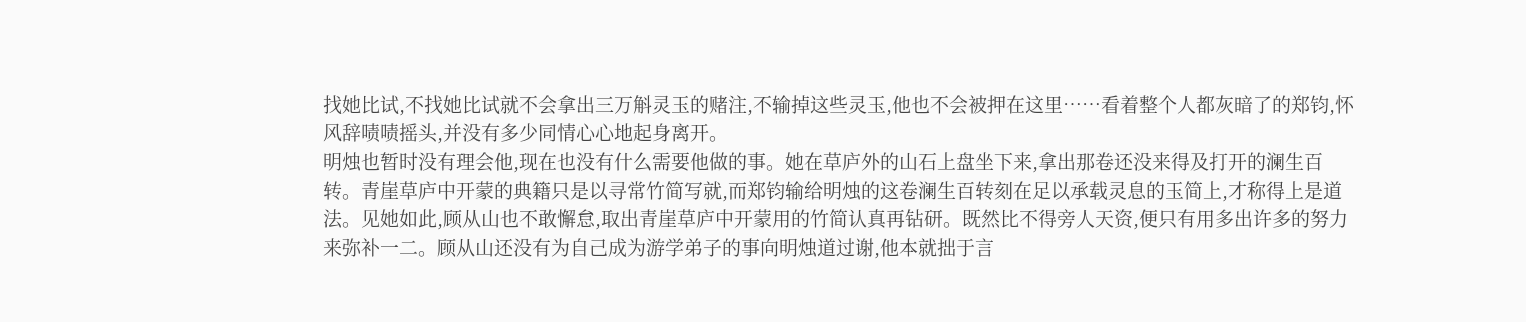找她比试,不找她比试就不会拿出三万斛灵玉的赌注,不输掉这些灵玉,他也不会被押在这里……看着整个人都灰暗了的郑钧,怀风辞啧啧摇头,并没有多少同情心心地起身离开。
明烛也暂时没有理会他,现在也没有什么需要他做的事。她在草庐外的山石上盘坐下来,拿出那卷还没来得及打开的澜生百转。青崖草庐中开蒙的典籍只是以寻常竹简写就,而郑钧输给明烛的这卷澜生百转刻在足以承载灵息的玉简上,才称得上是道法。见她如此,顾从山也不敢懈怠,取出青崖草庐中开蒙用的竹简认真再钻研。既然比不得旁人天资,便只有用多出许多的努力来弥补一二。顾从山还没有为自己成为游学弟子的事向明烛道过谢,他本就拙于言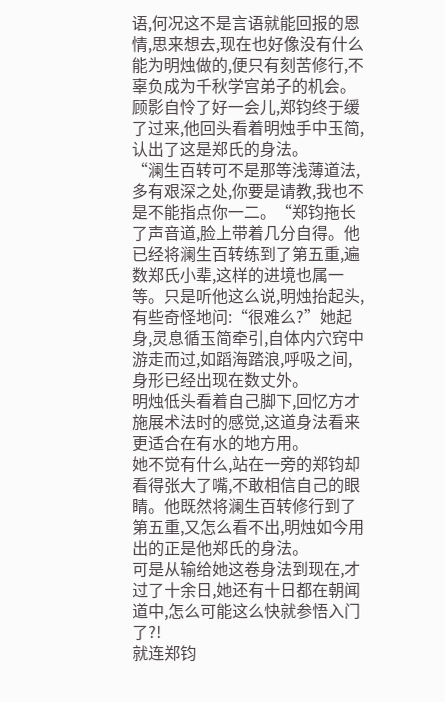语,何况这不是言语就能回报的恩情,思来想去,现在也好像没有什么能为明烛做的,便只有刻苦修行,不辜负成为千秋学宫弟子的机会。顾影自怜了好一会儿,郑钧终于缓了过来,他回头看着明烛手中玉简,认出了这是郑氏的身法。
“澜生百转可不是那等浅薄道法,多有艰深之处,你要是请教,我也不是不能指点你一二。“郑钧拖长了声音道,脸上带着几分自得。他已经将澜生百转练到了第五重,遍数郑氏小辈,这样的进境也属一等。只是听他这么说,明烛抬起头,有些奇怪地问:“很难么?”她起身,灵息循玉简牵引,自体内穴窍中游走而过,如蹈海踏浪,呼吸之间,身形已经出现在数丈外。
明烛低头看着自己脚下,回忆方才施展术法时的感觉,这道身法看来更适合在有水的地方用。
她不觉有什么,站在一旁的郑钧却看得张大了嘴,不敢相信自己的眼睛。他既然将澜生百转修行到了第五重,又怎么看不出,明烛如今用出的正是他郑氏的身法。
可是从输给她这卷身法到现在,才过了十余日,她还有十日都在朝闻道中,怎么可能这么快就参悟入门了?!
就连郑钧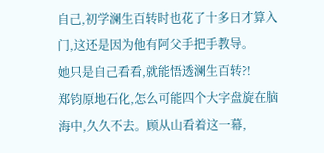自己,初学澜生百转时也花了十多日才算入门,这还是因为他有阿父手把手教导。
她只是自己看看,就能悟透澜生百转?!
郑钧原地石化,怎么可能四个大字盘旋在脑海中,久久不去。顾从山看着这一幕,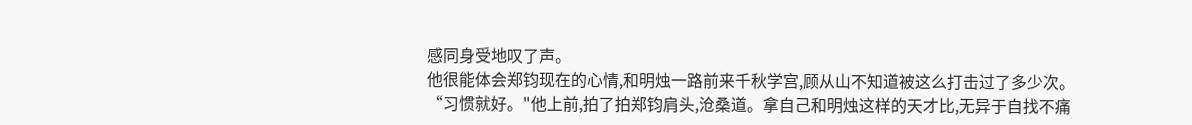感同身受地叹了声。
他很能体会郑钧现在的心情,和明烛一路前来千秋学宫,顾从山不知道被这么打击过了多少次。
“习惯就好。"他上前,拍了拍郑钧肩头,沧桑道。拿自己和明烛这样的天才比,无异于自找不痛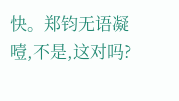快。郑钧无语凝噎,不是,这对吗?